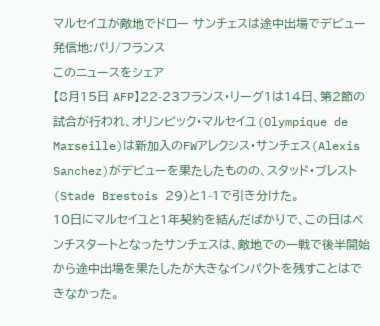マルセイユが敵地でドロー サンチェスは途中出場でデビュー
発信地:パリ/フランス
このニュースをシェア
【8月15日 AFP】22-23フランス・リーグ1は14日、第2節の試合が行われ、オリンピック・マルセイユ(Olympique de Marseille)は新加入のFWアレクシス・サンチェス(Alexis Sanchez)がデビューを果たしたものの、スタッド・ブレスト(Stade Brestois 29)と1-1で引き分けた。
10日にマルセイユと1年契約を結んだばかりで、この日はベンチスタートとなったサンチェスは、敵地での一戦で後半開始から途中出場を果たしたが大きなインパクトを残すことはできなかった。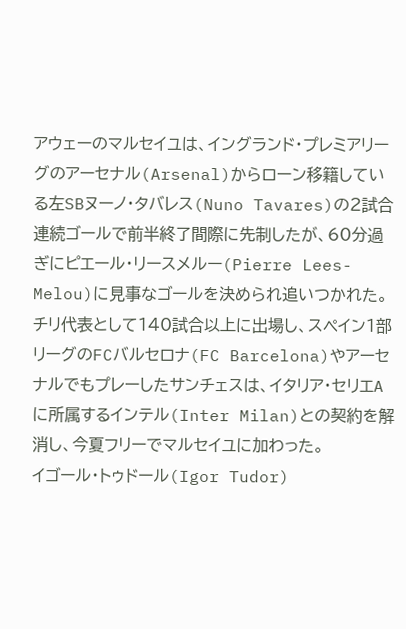アウェーのマルセイユは、イングランド・プレミアリーグのアーセナル(Arsenal)からローン移籍している左SBヌーノ・タバレス(Nuno Tavares)の2試合連続ゴールで前半終了間際に先制したが、60分過ぎにピエール・リースメルー(Pierre Lees-Melou)に見事なゴールを決められ追いつかれた。
チリ代表として140試合以上に出場し、スペイン1部リーグのFCバルセロナ(FC Barcelona)やアーセナルでもプレーしたサンチェスは、イタリア・セリエAに所属するインテル(Inter Milan)との契約を解消し、今夏フリーでマルセイユに加わった。
イゴール・トゥドール(Igor Tudor)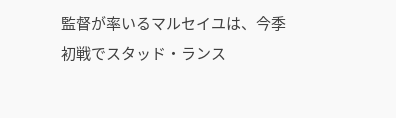監督が率いるマルセイユは、今季初戦でスタッド・ランス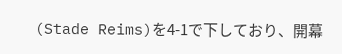(Stade Reims)を4-1で下しており、開幕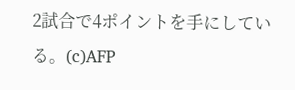2試合で4ポイントを手にしている。(c)AFP